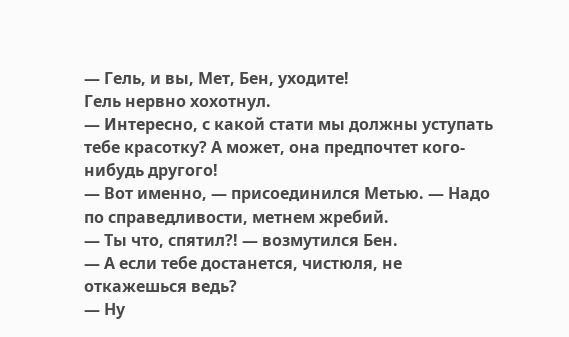— Гель, и вы, Мет, Бен, уходите!
Гель нервно хохотнул.
— Интересно, с какой стати мы должны уступать тебе красотку? А может, она предпочтет кого-нибудь другого!
— Вот именно, — присоединился Метью. — Надо по справедливости, метнем жребий.
— Ты что, спятил?! — возмутился Бен.
— А если тебе достанется, чистюля, не откажешься ведь?
— Ну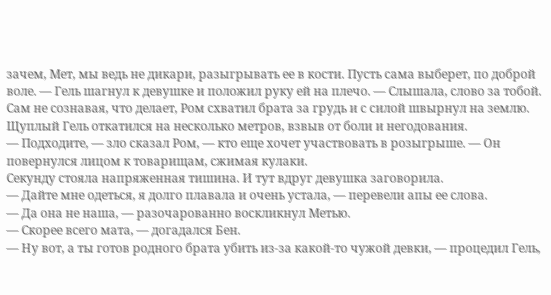зачем, Мет, мы ведь не дикари, разыгрывать ее в кости. Пусть сама выберет, по доброй воле. — Гель шагнул к девушке и положил руку ей на плечо. — Слышала, слово за тобой.
Сам не сознавая, что делает, Ром схватил брата за грудь и с силой швырнул на землю. Щуплый Гель откатился на несколько метров, взвыв от боли и негодования.
— Подходите, — зло сказал Ром, — кто еще хочет участвовать в розыгрыше. — Он повернулся лицом к товарищам, сжимая кулаки.
Секунду стояла напряженная тишина. И тут вдруг девушка заговорила.
— Дайте мне одеться, я долго плавала и очень устала, — перевели апы ее слова.
— Да она не наша, — разочарованно воскликнул Метью.
— Скорее всего мата, — догадался Бен.
— Ну вот, а ты готов родного брата убить из-за какой-то чужой девки, — процедил Гель,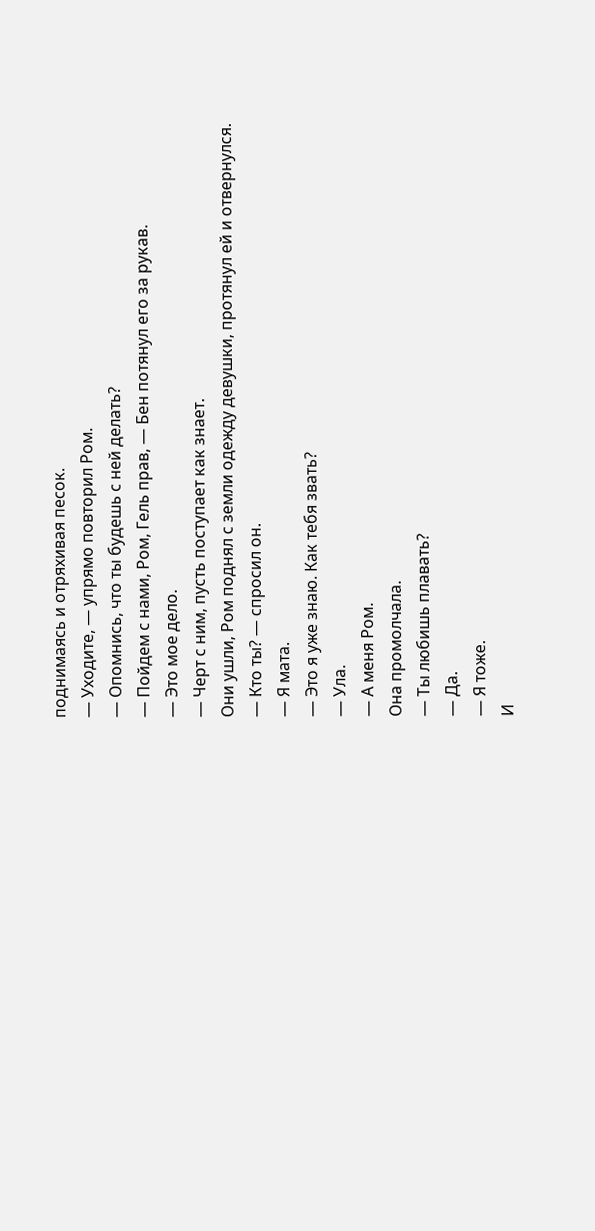поднимаясь и отряхивая песок.
— Уходите, — упрямо повторил Ром.
— Опомнись, что ты будешь с ней делать?
— Пойдем с нами, Ром, Гель прав, — Бен потянул его за рукав.
— Это мое дело.
— Черт с ним, пусть поступает как знает.
Они ушли, Ром поднял с земли одежду девушки, протянул ей и отвернулся.
— Кто ты? — спросил он.
— Я мата.
— Это я уже знаю. Как тебя звать?
— Ула.
— А меня Ром.
Она промолчала.
— Ты любишь плавать?
— Да.
— Я тоже.
И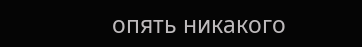опять никакого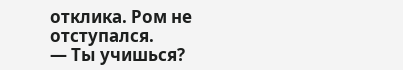отклика. Ром не отступался.
— Ты учишься?